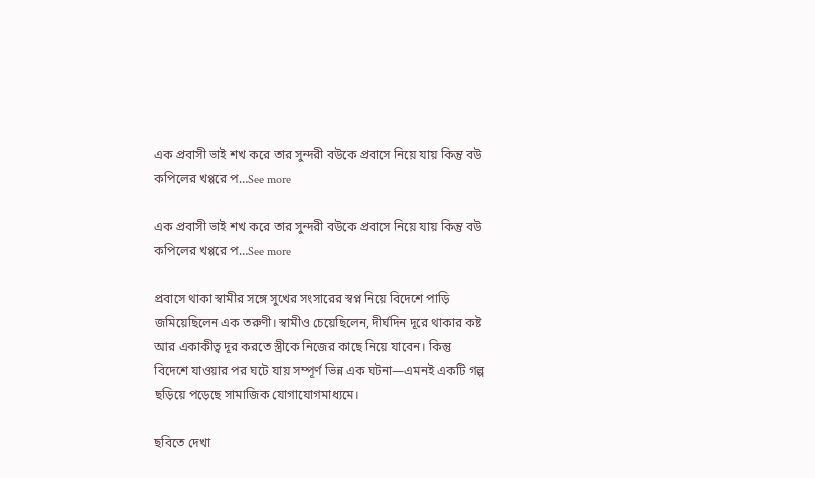এক প্রবাসী ভাই শখ করে তার সুন্দরী বউকে প্রবাসে নিয়ে যায় কিন্তু বউ কপিলের খপ্পরে প…See more

এক প্রবাসী ভাই শখ করে তার সুন্দরী বউকে প্রবাসে নিয়ে যায় কিন্তু বউ কপিলের খপ্পরে প…See more

প্রবাসে থাকা স্বামীর সঙ্গে সুখের সংসারের স্বপ্ন নিয়ে বিদেশে পাড়ি জমিয়েছিলেন এক তরুণী। স্বামীও চেয়েছিলেন, দীর্ঘদিন দূরে থাকার কষ্ট আর একাকীত্ব দূর করতে স্ত্রীকে নিজের কাছে নিয়ে যাবেন। কিন্তু বিদেশে যাওয়ার পর ঘটে যায় সম্পূর্ণ ভিন্ন এক ঘটনা—এমনই একটি গল্প ছড়িয়ে পড়েছে সামাজিক যোগাযোগমাধ্যমে।

ছবিতে দেখা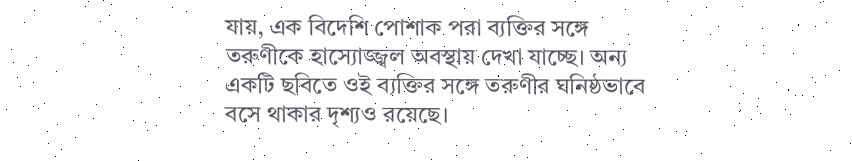যায়, এক বিদেশি পোশাক পরা ব্যক্তির সঙ্গে তরুণীকে হাস্যোজ্জ্বল অবস্থায় দেখা যাচ্ছে। অন্য একটি ছবিতে ওই ব্যক্তির সঙ্গে তরুণীর ঘনিষ্ঠভাবে বসে থাকার দৃশ্যও রয়েছে।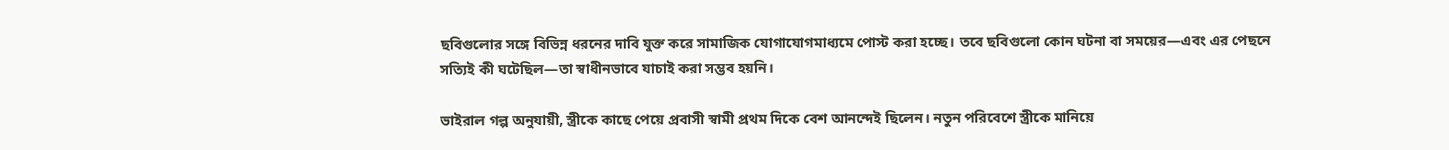ছবিগুলোর সঙ্গে বিভিন্ন ধরনের দাবি যুক্ত করে সামাজিক যোগাযোগমাধ্যমে পোস্ট করা হচ্ছে। তবে ছবিগুলো কোন ঘটনা বা সময়ের—এবং এর পেছনে সত্যিই কী ঘটেছিল—তা স্বাধীনভাবে যাচাই করা সম্ভব হয়নি।

ভাইরাল গল্প অনুযায়ী, স্ত্রীকে কাছে পেয়ে প্রবাসী স্বামী প্রথম দিকে বেশ আনন্দেই ছিলেন। নতুন পরিবেশে স্ত্রীকে মানিয়ে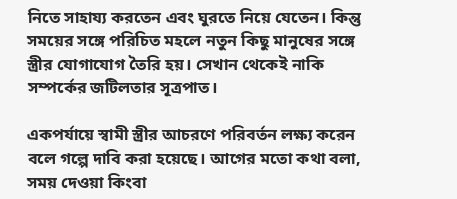নিতে সাহায্য করতেন এবং ঘুরতে নিয়ে যেতেন। কিন্তু সময়ের সঙ্গে পরিচিত মহলে নতুন কিছু মানুষের সঙ্গে স্ত্রীর যোগাযোগ তৈরি হয়। সেখান থেকেই নাকি সম্পর্কের জটিলতার সূত্রপাত।

একপর্যায়ে স্বামী স্ত্রীর আচরণে পরিবর্তন লক্ষ্য করেন বলে গল্পে দাবি করা হয়েছে। আগের মতো কথা বলা, সময় দেওয়া কিংবা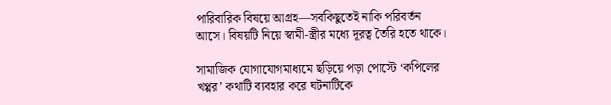পারিবারিক বিষয়ে আগ্রহ—সবকিছুতেই নাকি পরিবর্তন আসে। বিষয়টি নিয়ে স্বামী-স্ত্রীর মধ্যে দূরত্ব তৈরি হতে থাকে।

সামাজিক যোগাযোগমাধ্যমে ছড়িয়ে পড়া পোস্টে ‘কপিলের খপ্পর’ কথাটি ব্যবহার করে ঘটনাটিকে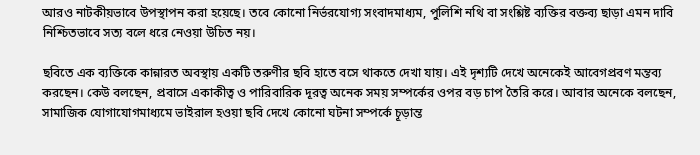আরও নাটকীয়ভাবে উপস্থাপন করা হয়েছে। তবে কোনো নির্ভরযোগ্য সংবাদমাধ্যম, পুলিশি নথি বা সংশ্লিষ্ট ব্যক্তির বক্তব্য ছাড়া এমন দাবি নিশ্চিতভাবে সত্য বলে ধরে নেওয়া উচিত নয়।

ছবিতে এক ব্যক্তিকে কান্নারত অবস্থায় একটি তরুণীর ছবি হাতে বসে থাকতে দেখা যায়। এই দৃশ্যটি দেখে অনেকেই আবেগপ্রবণ মন্তব্য করছেন। কেউ বলছেন, প্রবাসে একাকীত্ব ও পারিবারিক দূরত্ব অনেক সময় সম্পর্কের ওপর বড় চাপ তৈরি করে। আবার অনেকে বলছেন, সামাজিক যোগাযোগমাধ্যমে ভাইরাল হওয়া ছবি দেখে কোনো ঘটনা সম্পর্কে চূড়ান্ত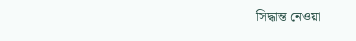সিদ্ধান্ত নেওয়া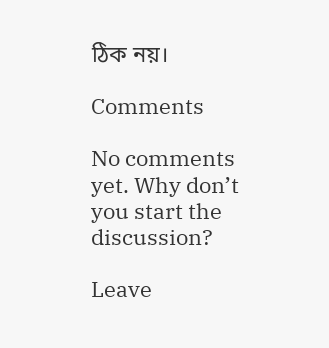ঠিক নয়।

Comments

No comments yet. Why don’t you start the discussion?

Leave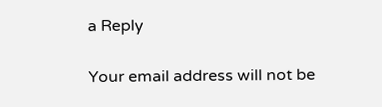a Reply

Your email address will not be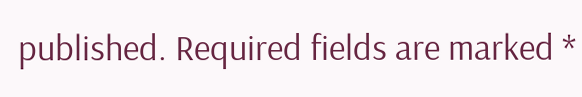published. Required fields are marked *